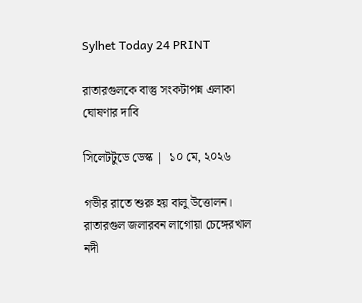Sylhet Today 24 PRINT

রাতারগুলকে বাস্তু সংকটাপন্ন এলাকা ঘোষণার দাবি

সিলেটটুডে ডেস্ক |  ১০ মে, ২০২৬

গভীর রাতে শুরু হয় বালু উত্তোলন। রাতারগুল জলারবন লাগোয়া চেঙ্গেরখাল নদী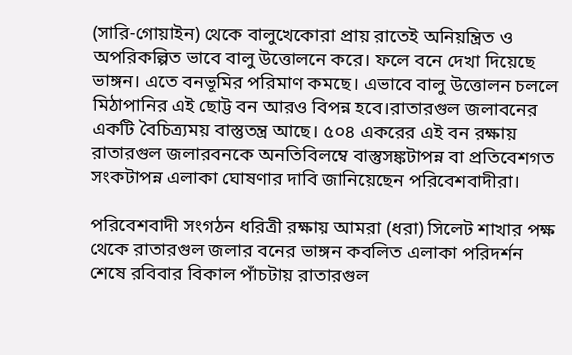(সারি-গোয়াইন) থেকে বালুখেকোরা প্রায় রাতেই অনিয়ন্ত্রিত ও অপরিকল্পিত ভাবে বালু উত্তোলনে করে। ফলে বনে দেখা দিয়েছে ভাঙ্গন। এতে বনভূমির পরিমাণ কমছে। এভাবে বালু উত্তোলন চললে মিঠাপানির এই ছোট্ট বন আরও বিপন্ন হবে।রাতারগুল জলাবনের একটি বৈচিত্র্যময় বাস্তুতন্ত্র আ‌ছে। ৫০৪ একরের এই বন রক্ষায় রাতারগুল জলারবনকে অনতিবিলম্বে বাস্তুসঙ্কটাপন্ন বা প্রতিবেশগত সংকটাপন্ন এলাকা ঘোষণার দাবি জানিয়েছেন পরিবেশবাদীরা।

পরিবেশবাদী সংগঠন ধরিত্রী রক্ষায় আমরা (ধরা) সিলেট শাখার পক্ষ থেকে রাতারগুল জলার বনের ভাঙ্গন কবলিত এলাকা পরিদর্শন শেষে রবিবার বিকাল পাঁচটায় রাতারগুল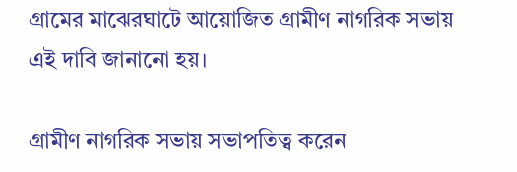গ্রামের মাঝেরঘাটে আয়োজিত গ্রামীণ নাগরিক সভায় এই দাবি জানানো হয়।

গ্রামীণ নাগরিক সভায় সভাপতিত্ব করেন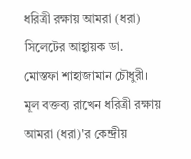ধরিত্রী রক্ষায় আমরা (ধরা) সিলেটের আহ্বায়ক ডা. মোস্তফা শাহাজামান চৌধুরী। মূল বক্তব্য রাখেন ধরিত্রী রক্ষায় আমরা (ধরা)'র কেন্দ্রীয়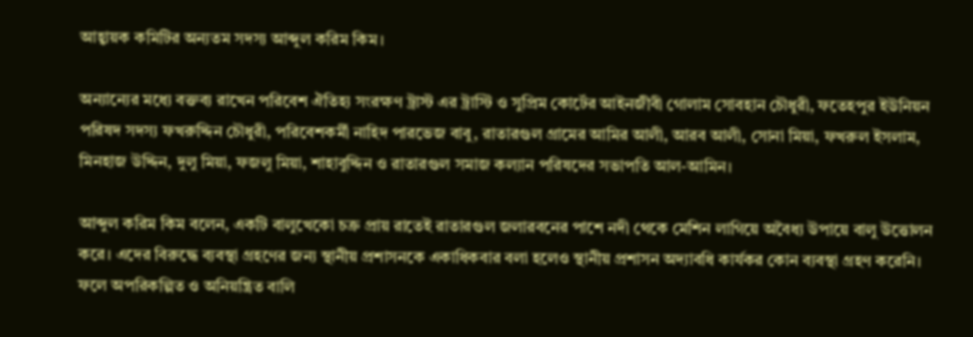আহ্বায়ক কমিটির অন্যতম সদস্য আব্দুল করিম কিম।

অন্যান্যের মধ্যে বক্তব্য রাখেন পরিবেশ ঐতিহ্য সংরক্ষণ ট্রাস্ট এর ট্রাস্টি ও সুপ্রিম কোর্টের আইনজীবী গোলাম সোবহান চৌধুরী, ফতেহপুর ইউনিয়ন পরিষদ সদস্য ফখরুদ্দিন চৌধুরী, পরিবেশকর্মী নাহিদ পারভেজ বাবু, রাতারগুল গ্রামের আমির আলী, আরব আলী, সোনা মিয়া, ফখরুল ইসলাম, মিনহাজ উদ্দিন, দুলু মিয়া, ফজলু মিয়া, শাহাবুদ্দিন ও রাতারগুল সমাজ কল্যান পরিষদের সভাপতি আল-আমিন।

আব্দুল করিম কিম বলেন, একটি বালুখেকো চক্র প্রায় রাতেই রাতারগুল জলারবনের পাশে নদী থেকে মেশিন লাগিয়ে অবৈধ্য উপায়ে বালু উত্তোলন করে। এদের বিরুদ্ধে ব্যবস্থা গ্রহণের জন্য স্থানীয় প্রশাসনকে একাধিকবার বলা হলেও স্থানীয় প্রশাসন অদ্যাবধি কার্যকর কোন ব্যবস্থা গ্রহণ করেনি। ফলে অপরিকল্পিত ও অনিয়ন্ত্রিত বালি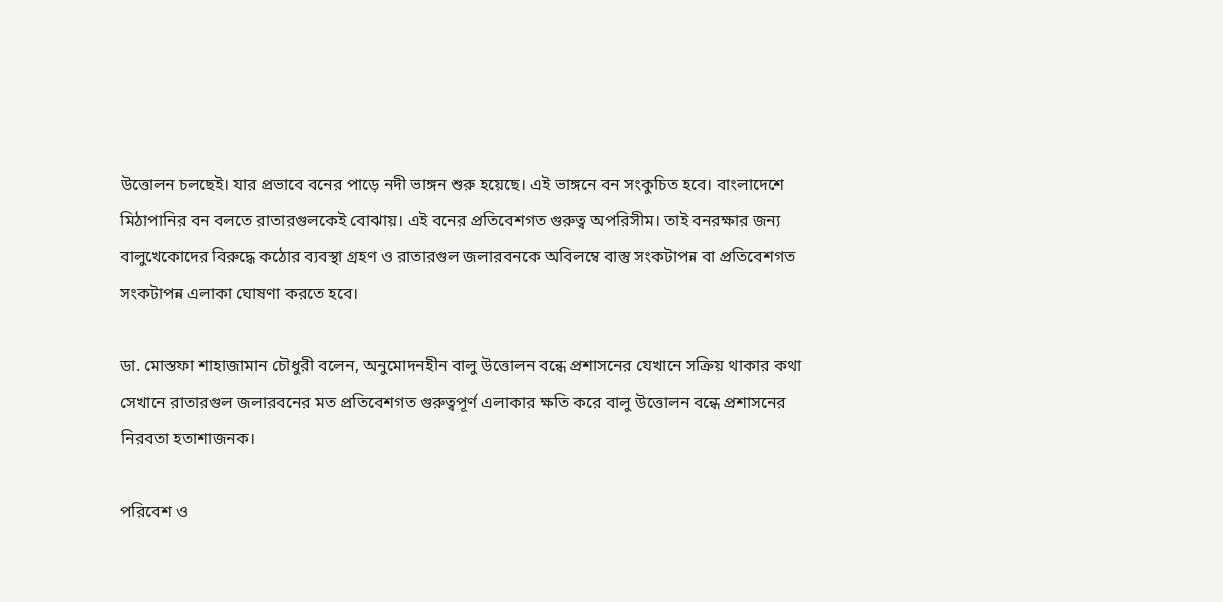উত্তোলন চলছেই। যার প্রভাবে বনের পাড়ে নদী ভাঙ্গন শুরু হয়েছে। এই ভাঙ্গনে বন সংকুচিত হবে। বাংলাদেশে মিঠাপানির বন বলতে রাতারগুলকেই বোঝায়। এই বনের প্রতিবেশগত গুরুত্ব অপরিসীম। তাই বনরক্ষার জন্য বালুখেকোদের বিরুদ্ধে কঠোর ব্যবস্থা গ্রহণ ও রাতারগুল জলারবনকে অবিলম্বে বাস্তু সংকটাপন্ন বা প্রতিবেশগত সংকটাপন্ন এলাকা ঘোষণা করতে হবে।

ডা. মোস্তফা শাহাজামান চৌধুরী বলেন, অনুমোদনহীন বালু উত্তোলন বন্ধে প্রশাসনের যেখানে সক্রিয় থাকার কথা সেখানে রাতারগুল জলারবনের মত প্রতিবেশগত গুরুত্বপূর্ণ এলাকার ক্ষতি করে বালু উত্তোলন বন্ধে প্রশাসনের নিরবতা হতাশাজনক।

পরিবেশ ও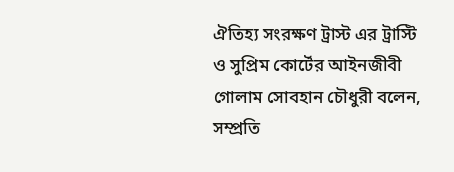ঐতিহ্য সংরক্ষণ ট্রাস্ট এর ট্রাস্টি ও সুপ্রিম কোর্টের আইনজীবী গোলাম সোবহান চৌধুরী বলেন, সম্প্রতি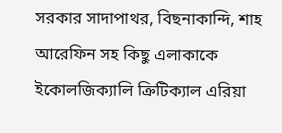সরকার সাদাপাথর, বিছনাকান্দি, শাহ আরেফিন সহ কিছু এলাকাকে  ইকোলজিক্যালি ক্রিটিক্যাল এরিয়া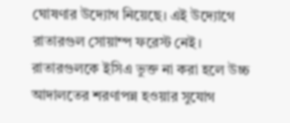ঘোষণার উদ্যোগ নিয়েছে। এই উদ্যোগে রাতারগুল সোয়াম্প ফরেস্ট নেই। রাতারগুলকে ইসিএ ভুক্ত না করা হলে উচ্চ আদালতের শরণাপন্ন হওয়ার সুযোগ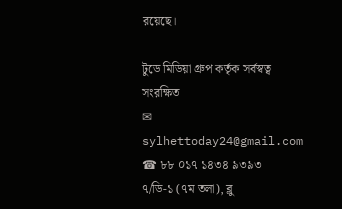রয়েছে।

টুডে মিডিয়া গ্রুপ কর্তৃক সর্বস্বত্ব সংরক্ষিত
✉ sylhettoday24@gmail.com ☎ ৮৮ ০১৭ ১৪৩৪ ৯৩৯৩
৭/ডি-১ (৭ম তলা), ব্লু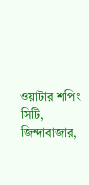ওয়াটার শপিং সিটি,
জিন্দাবাজার,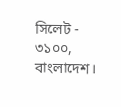সিলেট - ৩১০০, বাংলাদেশ।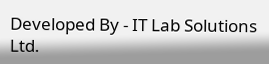Developed By - IT Lab Solutions Ltd.